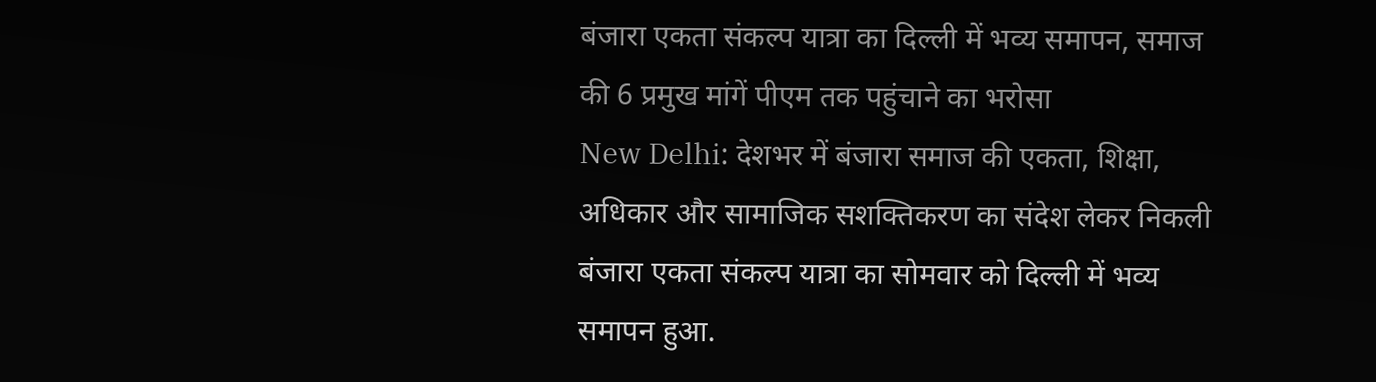बंजारा एकता संकल्प यात्रा का दिल्ली में भव्य समापन, समाज की 6 प्रमुख मांगें पीएम तक पहुंचाने का भरोसा
New Delhi: देशभर में बंजारा समाज की एकता, शिक्षा, अधिकार और सामाजिक सशक्तिकरण का संदेश लेकर निकली बंजारा एकता संकल्प यात्रा का सोमवार को दिल्ली में भव्य समापन हुआ.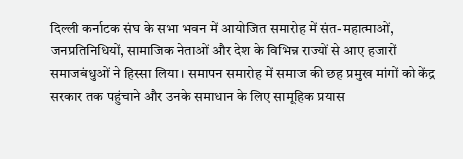दिल्ली कर्नाटक संघ के सभा भवन में आयोजित समारोह में संत-महात्माओं, जनप्रतिनिधियों, सामाजिक नेताओं और देश के विभिन्न राज्यों से आए हजारों समाजबंधुओं ने हिस्सा लिया। समापन समारोह में समाज की छह प्रमुख मांगों को केंद्र सरकार तक पहुंचाने और उनके समाधान के लिए सामूहिक प्रयास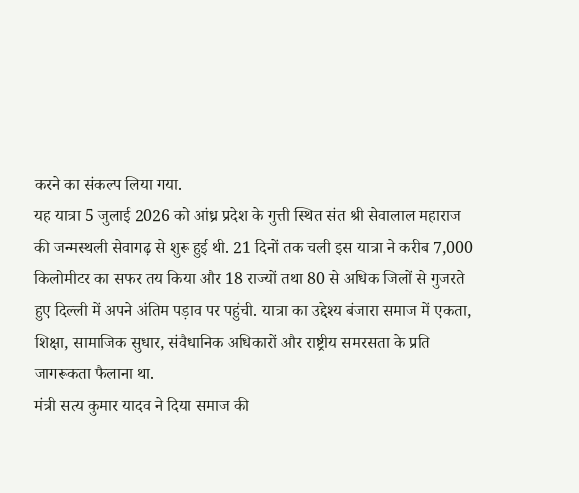करने का संकल्प लिया गया.
यह यात्रा 5 जुलाई 2026 को आंध्र प्रदेश के गुत्ती स्थित संत श्री सेवालाल महाराज की जन्मस्थली सेवागढ़ से शुरू हुई थी. 21 दिनों तक चली इस यात्रा ने करीब 7,000 किलोमीटर का सफर तय किया और 18 राज्यों तथा 80 से अधिक जिलों से गुजरते हुए दिल्ली में अपने अंतिम पड़ाव पर पहुंची. यात्रा का उद्देश्य बंजारा समाज में एकता, शिक्षा, सामाजिक सुधार, संवैधानिक अधिकारों और राष्ट्रीय समरसता के प्रति जागरूकता फैलाना था.
मंत्री सत्य कुमार यादव ने दिया समाज की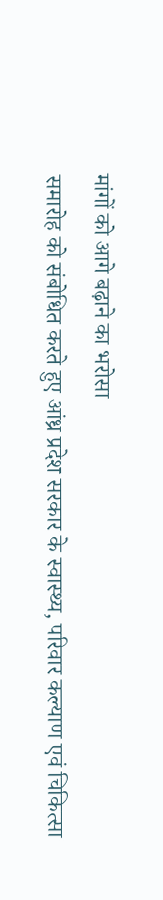मांगों को आगे बढ़ाने का भरोसा
समारोह को संबोधित करते हुए आंध्र प्रदेश सरकार के स्वास्थ्य, परिवार कल्याण एवं चिकित्सा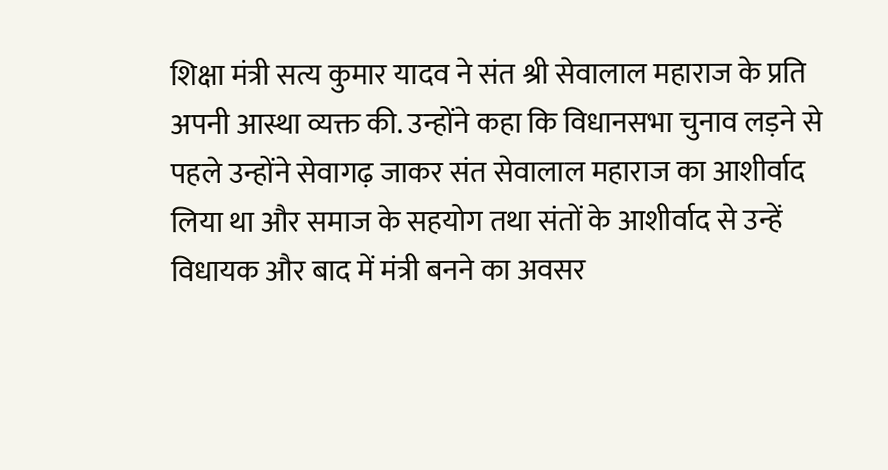शिक्षा मंत्री सत्य कुमार यादव ने संत श्री सेवालाल महाराज के प्रति अपनी आस्था व्यक्त की. उन्होंने कहा कि विधानसभा चुनाव लड़ने से पहले उन्होंने सेवागढ़ जाकर संत सेवालाल महाराज का आशीर्वाद लिया था और समाज के सहयोग तथा संतों के आशीर्वाद से उन्हें विधायक और बाद में मंत्री बनने का अवसर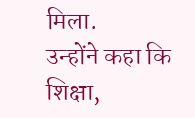मिला.
उन्होंने कहा कि शिक्षा,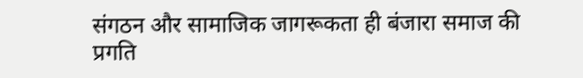संगठन और सामाजिक जागरूकता ही बंजारा समाज की प्रगति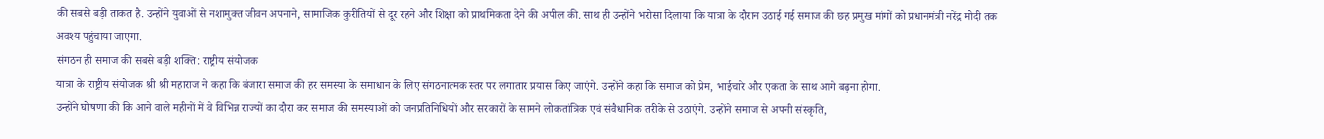की सबसे बड़ी ताकत है. उन्होंने युवाओं से नशामुक्त जीवन अपनाने, सामाजिक कुरीतियों से दूर रहने और शिक्षा को प्राथमिकता देने की अपील की. साथ ही उन्होंने भरोसा दिलाया कि यात्रा के दौरान उठाई गई समाज की छह प्रमुख मांगों को प्रधानमंत्री नरेंद्र मोदी तक अवश्य पहुंचाया जाएगा.
संगठन ही समाज की सबसे बड़ी शक्ति: राष्ट्रीय संयोजक
यात्रा के राष्ट्रीय संयोजक श्री श्री महाराज ने कहा कि बंजारा समाज की हर समस्या के समाधान के लिए संगठनात्मक स्तर पर लगातार प्रयास किए जाएंगे. उन्होंने कहा कि समाज को प्रेम, भाईचारे और एकता के साथ आगे बढ़ना होगा.
उन्होंने घोषणा की कि आने वाले महीनों में वे विभिन्न राज्यों का दौरा कर समाज की समस्याओं को जनप्रतिनिधियों और सरकारों के सामने लोकतांत्रिक एवं संवैधानिक तरीके से उठाएंगे. उन्होंने समाज से अपनी संस्कृति,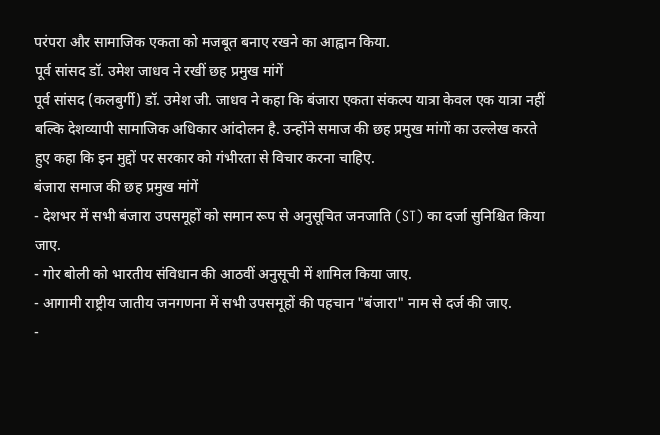परंपरा और सामाजिक एकता को मजबूत बनाए रखने का आह्वान किया.
पूर्व सांसद डॉ. उमेश जाधव ने रखीं छह प्रमुख मांगें
पूर्व सांसद (कलबुर्गी) डॉ. उमेश जी. जाधव ने कहा कि बंजारा एकता संकल्प यात्रा केवल एक यात्रा नहीं बल्कि देशव्यापी सामाजिक अधिकार आंदोलन है. उन्होंने समाज की छह प्रमुख मांगों का उल्लेख करते हुए कहा कि इन मुद्दों पर सरकार को गंभीरता से विचार करना चाहिए.
बंजारा समाज की छह प्रमुख मांगें
- देशभर में सभी बंजारा उपसमूहों को समान रूप से अनुसूचित जनजाति (ST) का दर्जा सुनिश्चित किया जाए.
- गोर बोली को भारतीय संविधान की आठवीं अनुसूची में शामिल किया जाए.
- आगामी राष्ट्रीय जातीय जनगणना में सभी उपसमूहों की पहचान "बंजारा" नाम से दर्ज की जाए.
-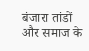बंजारा तांडों और समाज के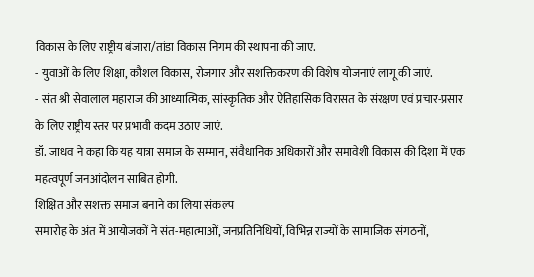विकास के लिए राष्ट्रीय बंजारा/तांडा विकास निगम की स्थापना की जाए.
- युवाओं के लिए शिक्षा, कौशल विकास, रोजगार और सशक्तिकरण की विशेष योजनाएं लागू की जाएं.
- संत श्री सेवालाल महाराज की आध्यात्मिक, सांस्कृतिक और ऐतिहासिक विरासत के संरक्षण एवं प्रचार-प्रसार के लिए राष्ट्रीय स्तर पर प्रभावी कदम उठाए जाएं.
डॉ. जाधव ने कहा कि यह यात्रा समाज के सम्मान, संवैधानिक अधिकारों और समावेशी विकास की दिशा में एक महत्वपूर्ण जनआंदोलन साबित होगी.
शिक्षित और सशक्त समाज बनाने का लिया संकल्प
समारोह के अंत में आयोजकों ने संत-महात्माओं, जनप्रतिनिधियों, विभिन्न राज्यों के सामाजिक संगठनों,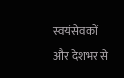स्वयंसेवकों और देशभर से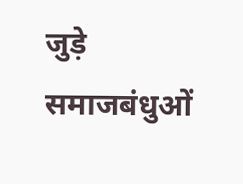जुड़े समाजबंधुओं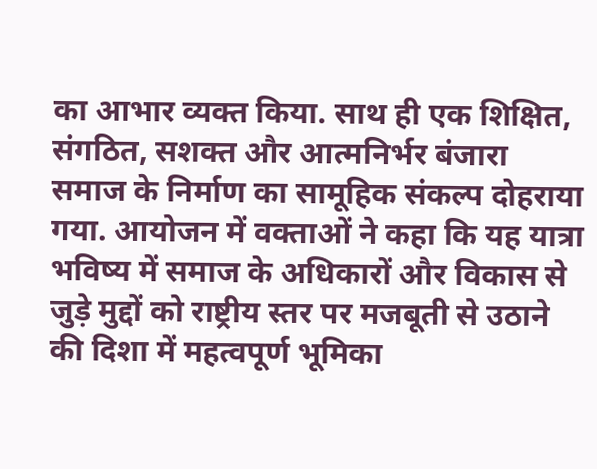का आभार व्यक्त किया. साथ ही एक शिक्षित, संगठित, सशक्त और आत्मनिर्भर बंजारा समाज के निर्माण का सामूहिक संकल्प दोहराया गया. आयोजन में वक्ताओं ने कहा कि यह यात्रा भविष्य में समाज के अधिकारों और विकास से जुड़े मुद्दों को राष्ट्रीय स्तर पर मजबूती से उठाने की दिशा में महत्वपूर्ण भूमिका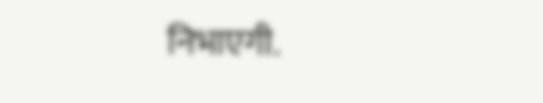निभाएगी.